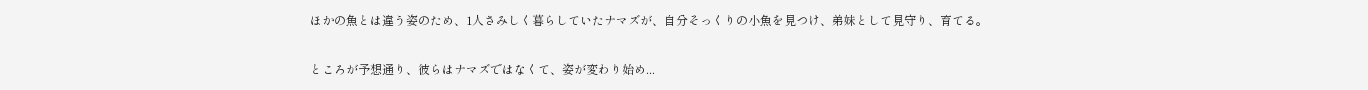ほかの魚とは違う姿のため、1人さみしく暮らしていたナマズが、自分そっくりの小魚を見つけ、弟妹として見守り、育てる。

ところが予想通り、彼らはナマズではなくて、姿が変わり始め...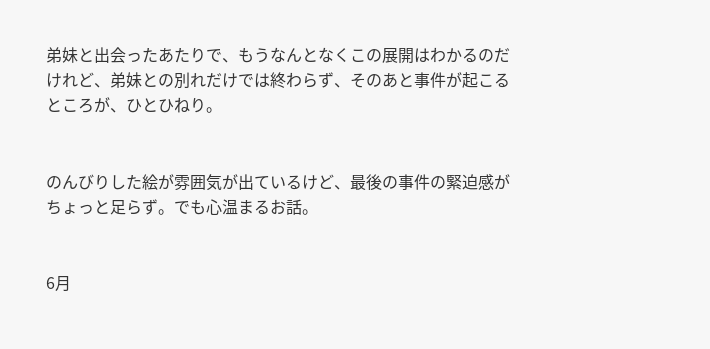弟妹と出会ったあたりで、もうなんとなくこの展開はわかるのだけれど、弟妹との別れだけでは終わらず、そのあと事件が起こるところが、ひとひねり。


のんびりした絵が雰囲気が出ているけど、最後の事件の緊迫感がちょっと足らず。でも心温まるお話。


6月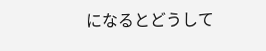になるとどうして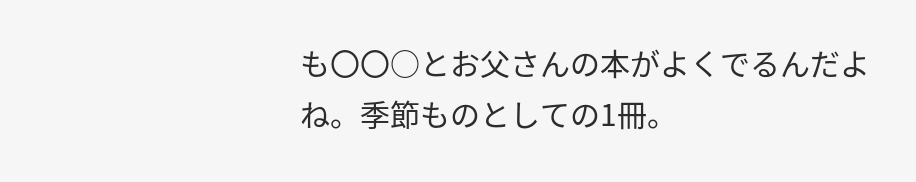も〇〇○とお父さんの本がよくでるんだよね。季節ものとしての1冊。